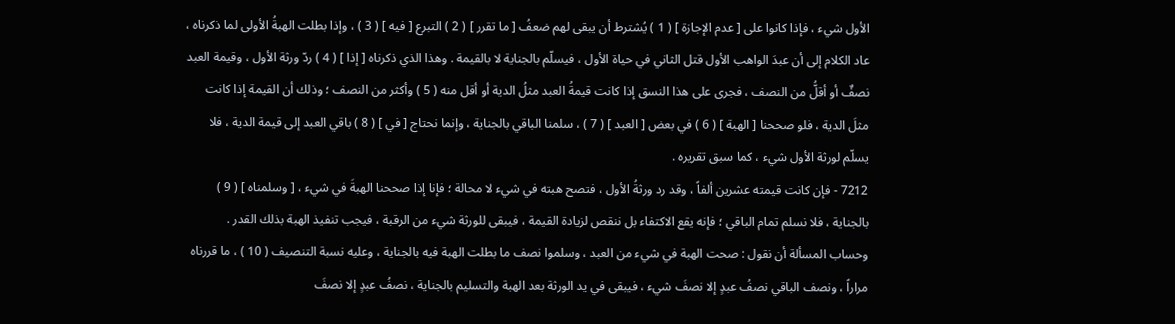الأول شيء ، فإذا كانوا على [ عدم الإجازة ] ( 1 ) يُشترط أن يبقى لهم ضعفُ [ ما تقرر ] ( 2 ) التبرع [ فيه ] ( 3 ) ، وإذا بطلت الهبةُ الأولى لما ذكرناه ، عاد الكلام إلى أن عبدَ الواهب الأول قتل الثاني في حياة الأول ، فيسلّم بالجناية لا بالقيمة . وهذا الذي ذكرناه [ إذا ] ( 4 ) ردّ ورثة الأول ، وقيمة العبد نصفٌ أو أقلُّ من النصف ، فجرى على هذا النسق إذا كانت قيمةُ العبد مثلُ الدية أو أقل منه ( 5 ) وأكثر من النصف ؛ وذلك أن القيمة إذا كانت مثلَ الدية ، فلو صححنا [ الهبة ] ( 6 ) في بعض [ العبد ] ( 7 ) ، سلمنا الباقي بالجناية ، وإنما نحتاج [ في ] ( 8 ) باقي العبد إلى قيمة الدية ، فلا يسلّم لورثة الأول شيء ، كما سبق تقريره .
7212 - فإن كانت قيمته عشرين ألفاً ، وقد رد ورثةُ الأول ، فتصح هبته في شيء لا محالة ؛ فإنا إذا صححنا الهبةَ في شيء ، [ وسلمناه ] ( 9 ) بالجناية ، فلا نسلم تمام الباقي ؛ فإنه يقع الاكتفاء بل ننقص لزيادة القيمة ، فيبقى للورثة شيء من الرقبة ، فيجب تنفيذ الهبة بذلك القدر .
وحساب المسألة أن نقول : صحت الهبة في شيء من العبد ، وسلموا نصف ما بطلت الهبة فيه بالجناية ، وعليه نسبة التنصيف ( 10 ) ، ما قررناه مراراً ، ونصف الباقي نصفُ عبدٍ إلا نصفَ شيء ، فيبقى في يد الورثة بعد الهبة والتسليم بالجناية ، نصفُ عبدٍ إلا نصفَ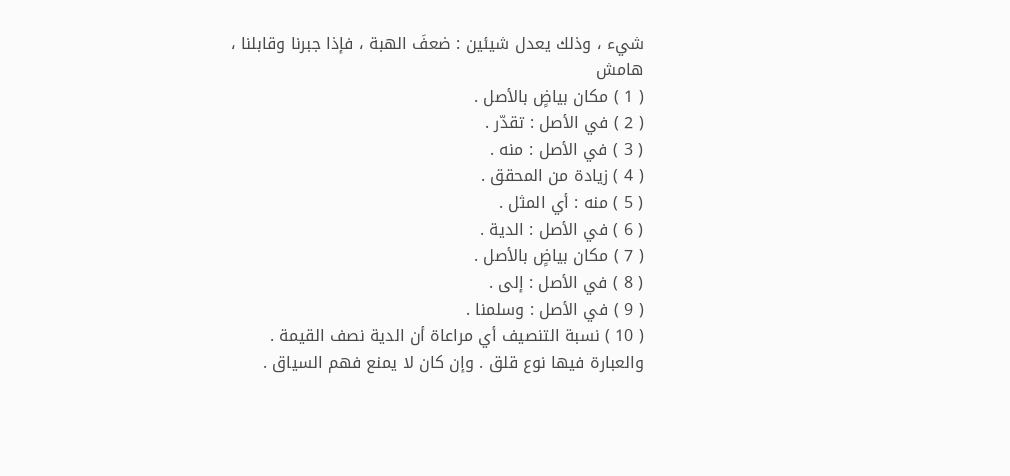شيء ، وذلك يعدل شيئين : ضعفَ الهبة ، فإذا جبرنا وقابلنا ،
هامش
( 1 ) مكان بياضٍ بالأصل .
( 2 ) في الأصل : تقدّر .
( 3 ) في الأصل : منه .
( 4 ) زيادة من المحقق .
( 5 ) منه : أي المثل .
( 6 ) في الأصل : الدية .
( 7 ) مكان بياضٍ بالأصل .
( 8 ) في الأصل : إلى .
( 9 ) في الأصل : وسلمنا .
( 10 ) نسبة التنصيف أي مراعاة أن الدية نصف القيمة . والعبارة فيها نوع قلق . وإن كان لا يمنع فهم السياق .